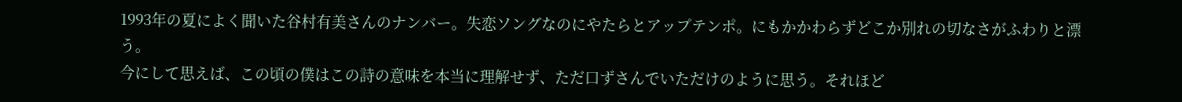1993年の夏によく聞いた谷村有美さんのナンバー。失恋ソングなのにやたらとアップテンポ。にもかかわらずどこか別れの切なさがふわりと漂う。
今にして思えば、この頃の僕はこの詩の意味を本当に理解せず、ただ口ずさんでいただけのように思う。それほど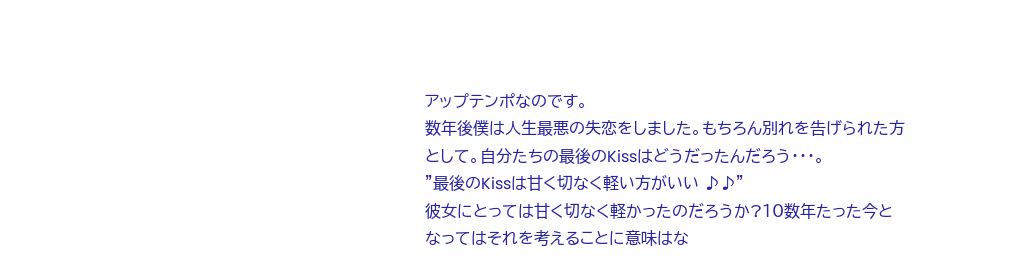アップテンポなのです。
数年後僕は人生最悪の失恋をしました。もちろん別れを告げられた方として。自分たちの最後のKissはどうだったんだろう・・・。
”最後のKissは甘く切なく軽い方がいい ♪♪”
彼女にとっては甘く切なく軽かったのだろうか?10数年たった今となってはそれを考えることに意味はな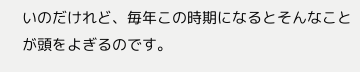いのだけれど、毎年この時期になるとそんなことが頭をよぎるのです。